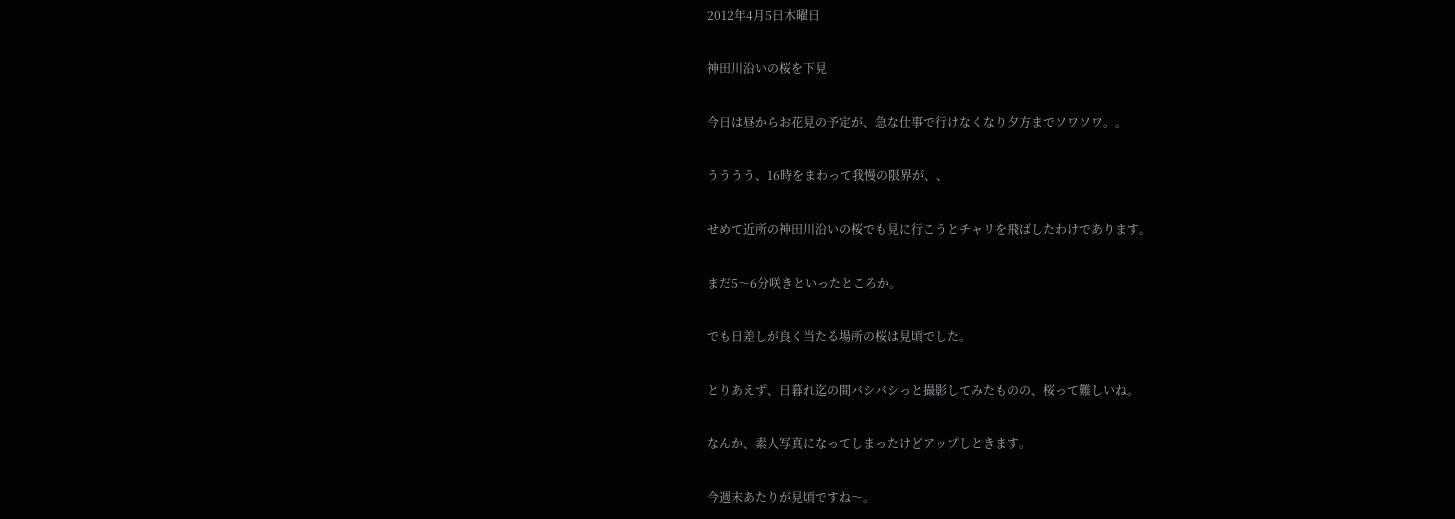2012年4月5日木曜日

神田川沿いの桜を下見

今日は昼からお花見の予定が、急な仕事で行けなくなり夕方までソワソワ。。

うううう、16時をまわって我慢の限界が、、

せめて近所の神田川沿いの桜でも見に行こうとチャリを飛ばしたわけであります。

まだ5〜6分咲きといったところか。

でも日差しが良く当たる場所の桜は見頃でした。

とりあえず、日暮れ迄の間バシバシっと撮影してみたものの、桜って難しいね。

なんか、素人写真になってしまったけどアップしときます。

今週末あたりが見頃ですね〜。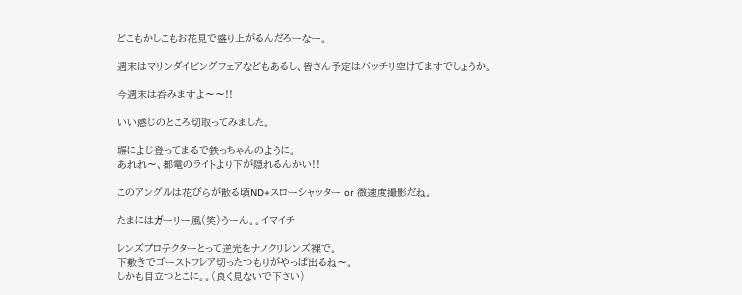どこもかしこもお花見で盛り上がるんだろーなー。

週末はマリンダイビングフェアなどもあるし、皆さん予定はバッチリ空けてますでしょうか。

今週末は呑みますよ〜〜!!

いい感じのところ切取ってみました。

塀によじ登ってまるで鉄っちゃんのように。
あれれ〜、都電のライトより下が隠れるんかい!!

このアングルは花びらが散る頃ND+スローシャッター or 微速度撮影だね。

たまにはガーリー風(笑)うーん。。イマイチ

レンズプロテクターとって逆光をナノクリレンズ裸で。
下敷きでゴーストフレア切ったつもりがやっぱ出るね〜。
しかも目立つとこに。。(良く見ないで下さい)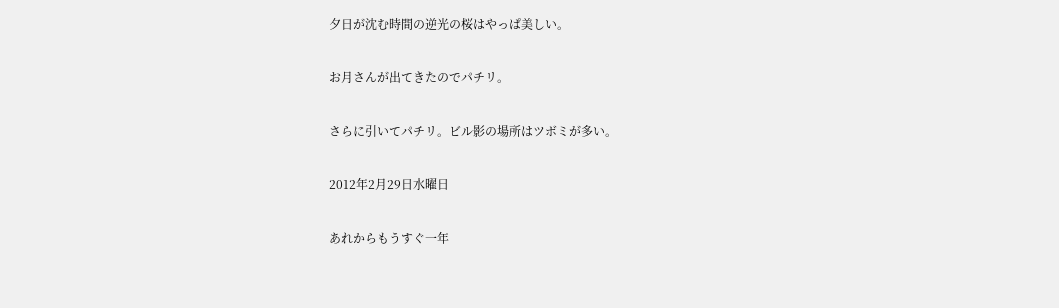夕日が沈む時間の逆光の桜はやっぱ美しい。

お月さんが出てきたのでパチリ。

さらに引いてパチリ。ビル影の場所はツボミが多い。

2012年2月29日水曜日

あれからもうすぐ一年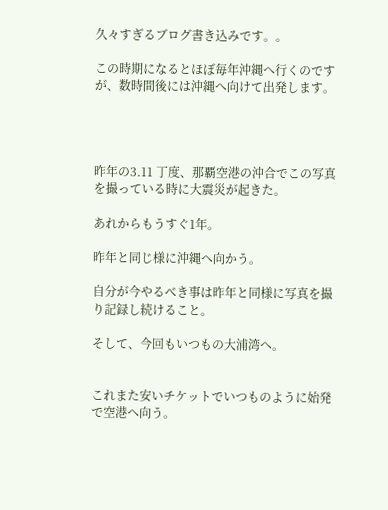久々すぎるブログ書き込みです。。

この時期になるとほぼ毎年沖縄へ行くのですが、数時間後には沖縄へ向けて出発します。




昨年の3.11 丁度、那覇空港の沖合でこの写真を撮っている時に大震災が起きた。

あれからもうすぐ1年。

昨年と同じ様に沖縄へ向かう。

自分が今やるべき事は昨年と同様に写真を撮り記録し続けること。

そして、今回もいつもの大浦湾へ。


これまた安いチケットでいつものように始発で空港へ向う。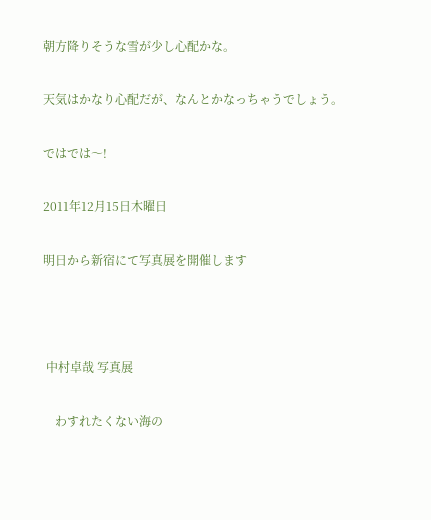朝方降りそうな雪が少し心配かな。

天気はかなり心配だが、なんとかなっちゃうでしょう。

ではでは〜!

2011年12月15日木曜日

明日から新宿にて写真展を開催します



 中村卓哉 写真展

    わすれたくない海の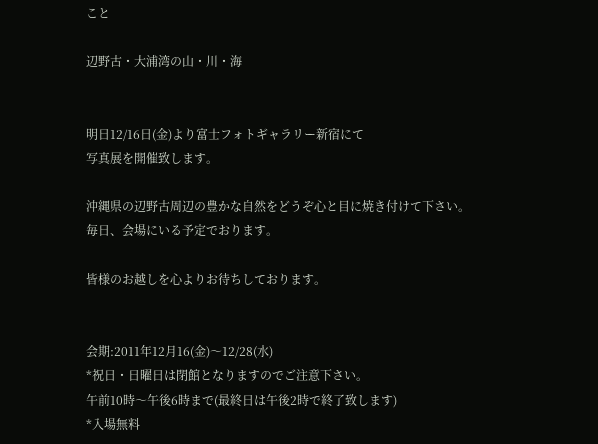こと

辺野古・大浦湾の山・川・海


明日12/16日(金)より富士フォトギャラリー新宿にて
写真展を開催致します。

沖縄県の辺野古周辺の豊かな自然をどうぞ心と目に焼き付けて下さい。
毎日、会場にいる予定でおります。

皆様のお越しを心よりお待ちしております。


会期:2011年12月16(金)〜12/28(水)
*祝日・日曜日は閉館となりますのでご注意下さい。
午前10時〜午後6時まで(最終日は午後2時で終了致します)
*入場無料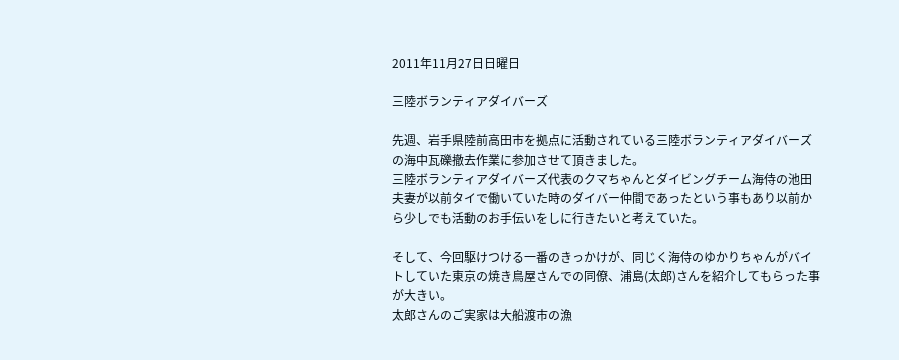2011年11月27日日曜日

三陸ボランティアダイバーズ

先週、岩手県陸前高田市を拠点に活動されている三陸ボランティアダイバーズの海中瓦礫撤去作業に参加させて頂きました。
三陸ボランティアダイバーズ代表のクマちゃんとダイビングチーム海侍の池田夫妻が以前タイで働いていた時のダイバー仲間であったという事もあり以前から少しでも活動のお手伝いをしに行きたいと考えていた。

そして、今回駆けつける一番のきっかけが、同じく海侍のゆかりちゃんがバイトしていた東京の焼き鳥屋さんでの同僚、浦島(太郎)さんを紹介してもらった事が大きい。
太郎さんのご実家は大船渡市の漁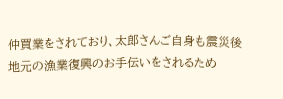仲買業をされており、太郎さんご自身も震災後地元の漁業復興のお手伝いをされるため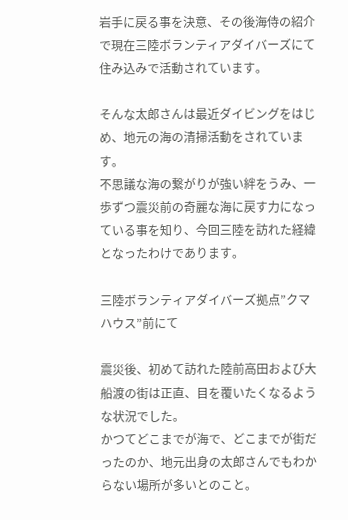岩手に戻る事を決意、その後海侍の紹介で現在三陸ボランティアダイバーズにて住み込みで活動されています。

そんな太郎さんは最近ダイビングをはじめ、地元の海の清掃活動をされています。
不思議な海の繋がりが強い絆をうみ、一歩ずつ震災前の奇麗な海に戻す力になっている事を知り、今回三陸を訪れた経緯となったわけであります。

三陸ボランティアダイバーズ拠点”クマハウス”前にて

震災後、初めて訪れた陸前高田および大船渡の街は正直、目を覆いたくなるような状況でした。
かつてどこまでが海で、どこまでが街だったのか、地元出身の太郎さんでもわからない場所が多いとのこと。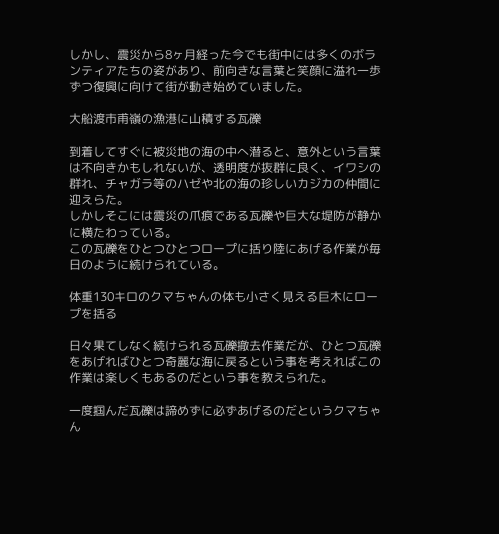しかし、震災から8ヶ月経った今でも街中には多くのボランティアたちの姿があり、前向きな言葉と笑顔に溢れ一歩ずつ復興に向けて街が動き始めていました。

大船渡市甫嶺の漁港に山積する瓦礫

到着してすぐに被災地の海の中へ潜ると、意外という言葉は不向きかもしれないが、透明度が抜群に良く、イワシの群れ、チャガラ等のハゼや北の海の珍しいカジカの仲間に迎えらた。
しかしそこには震災の爪痕である瓦礫や巨大な堤防が静かに横たわっている。
この瓦礫をひとつひとつロープに括り陸にあげる作業が毎日のように続けられている。

体重130キロのクマちゃんの体も小さく見える巨木にロープを括る

日々果てしなく続けられる瓦礫撤去作業だが、ひとつ瓦礫をあげればひとつ奇麗な海に戻るという事を考えればこの作業は楽しくもあるのだという事を教えられた。

一度掴んだ瓦礫は諦めずに必ずあげるのだというクマちゃん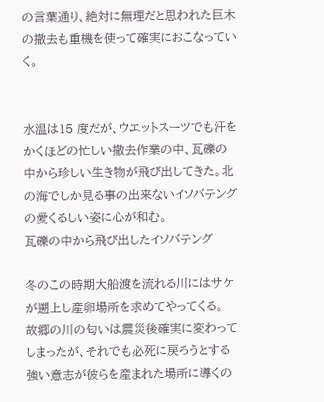の言葉通り、絶対に無理だと思われた巨木の撤去も重機を使って確実におこなっていく。


水温は15 度だが、ウエットスーツでも汗をかくほどの忙しい撤去作業の中、瓦礫の中から珍しい生き物が飛び出してきた。北の海でしか見る事の出来ないイソバテングの愛くるしい姿に心が和む。
瓦礫の中から飛び出したイソバテング

冬のこの時期大船渡を流れる川にはサケが遡上し産卵場所を求めてやってくる。
故郷の川の匂いは震災後確実に変わってしまったが、それでも必死に戻ろうとする強い意志が彼らを産まれた場所に導くの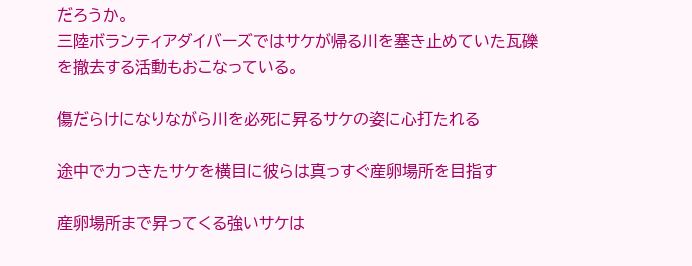だろうか。
三陸ボランティアダイバーズではサケが帰る川を塞き止めていた瓦礫を撤去する活動もおこなっている。

傷だらけになりながら川を必死に昇るサケの姿に心打たれる

途中で力つきたサケを横目に彼らは真っすぐ産卵場所を目指す

産卵場所まで昇ってくる強いサケは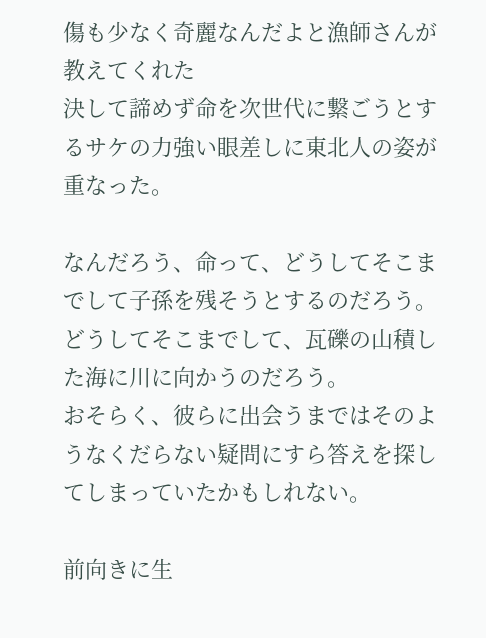傷も少なく奇麗なんだよと漁師さんが教えてくれた
決して諦めず命を次世代に繋ごうとするサケの力強い眼差しに東北人の姿が重なった。

なんだろう、命って、どうしてそこまでして子孫を残そうとするのだろう。
どうしてそこまでして、瓦礫の山積した海に川に向かうのだろう。
おそらく、彼らに出会うまではそのようなくだらない疑問にすら答えを探してしまっていたかもしれない。

前向きに生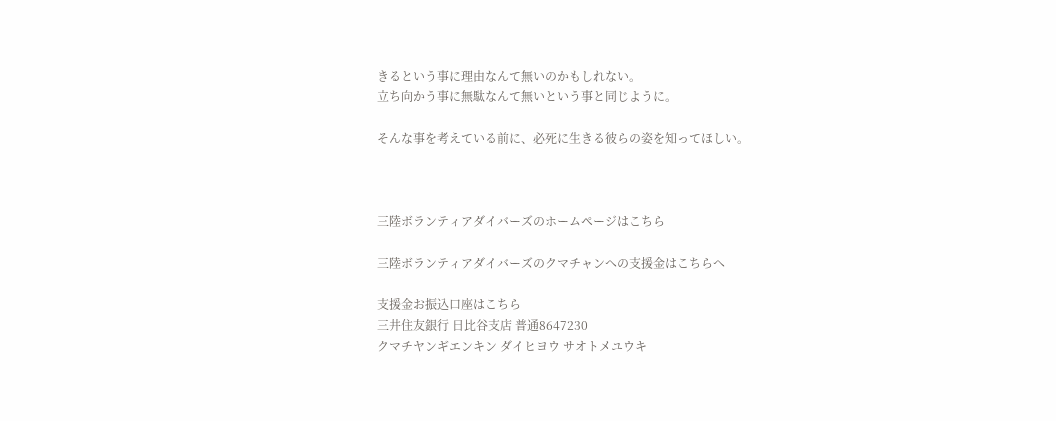きるという事に理由なんて無いのかもしれない。
立ち向かう事に無駄なんて無いという事と同じように。

そんな事を考えている前に、必死に生きる彼らの姿を知ってほしい。



三陸ボランティアダイバーズのホームページはこちら

三陸ボランティアダイバーズのクマチャンへの支援金はこちらへ

支援金お振込口座はこちら
三井住友銀行 日比谷支店 普通8647230
クマチヤンギエンキン ダイヒヨウ サオトメユウキ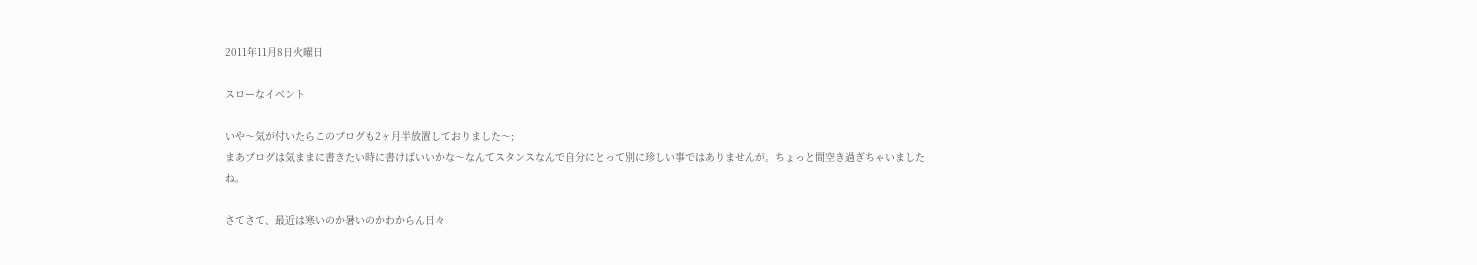2011年11月8日火曜日

スローなイベント

いや〜気が付いたらこのブログも2ヶ月半放置しておりました〜;
まあブログは気ままに書きたい時に書けばいいかな〜なんてスタンスなんで自分にとって別に珍しい事ではありませんが。ちょっと間空き過ぎちゃいましたね。

さてさて、最近は寒いのか暑いのかわからん日々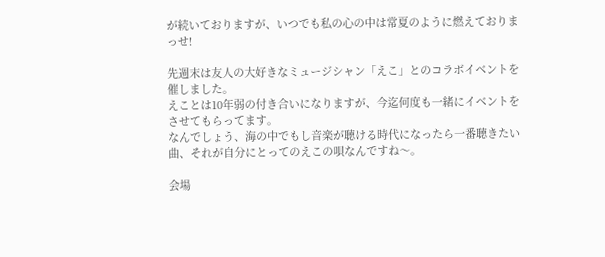が続いておりますが、いつでも私の心の中は常夏のように燃えておりまっせ!

先週末は友人の大好きなミュージシャン「えこ」とのコラボイベントを催しました。
えことは10年弱の付き合いになりますが、今迄何度も一緒にイベントをさせてもらってます。
なんでしょう、海の中でもし音楽が聴ける時代になったら一番聴きたい曲、それが自分にとってのえこの唄なんですね〜。

会場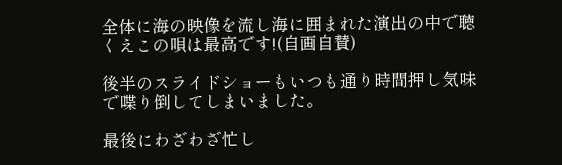全体に海の映像を流し海に囲まれた演出の中で聴くえこの唄は最高です!(自画自賛)

後半のスライドショーもいつも通り時間押し気味で喋り倒してしまいました。

最後にわざわざ忙し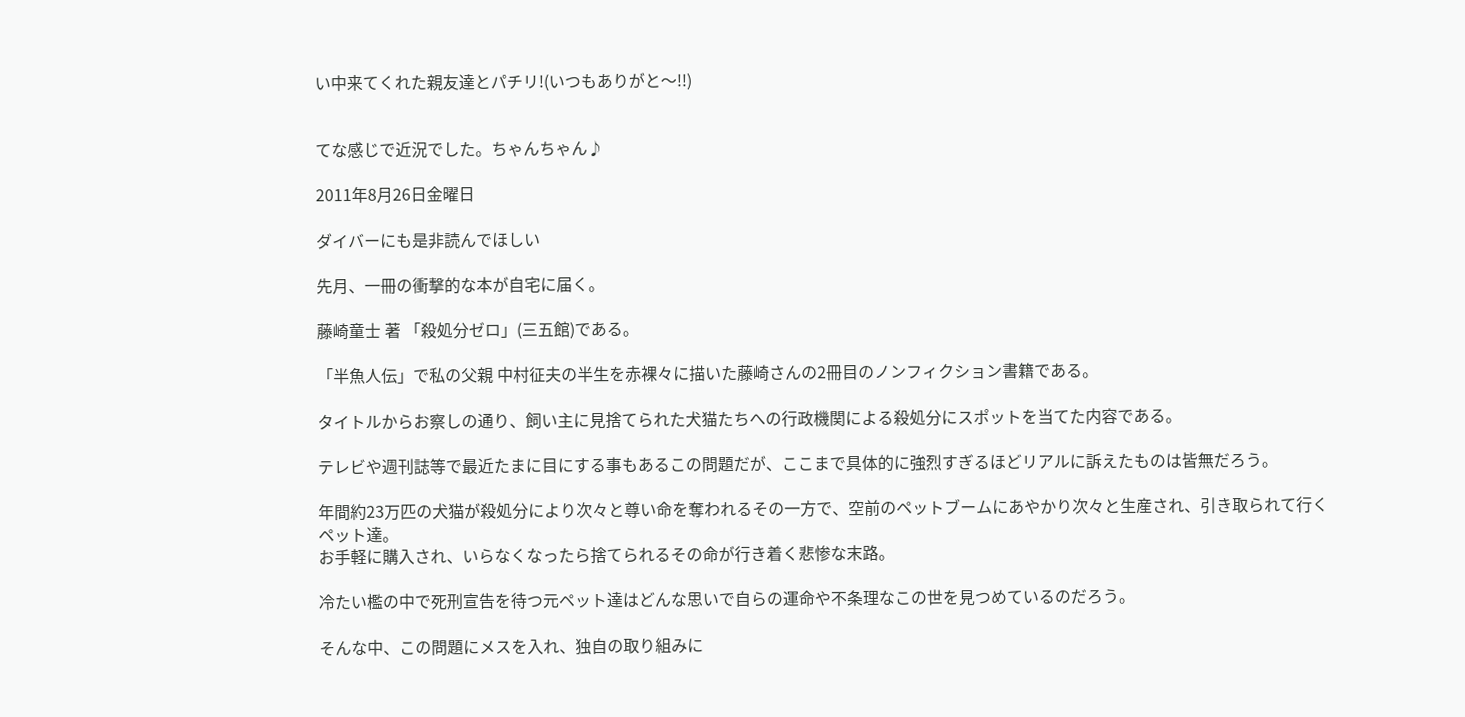い中来てくれた親友達とパチリ!(いつもありがと〜!!)


てな感じで近況でした。ちゃんちゃん♪

2011年8月26日金曜日

ダイバーにも是非読んでほしい

先月、一冊の衝撃的な本が自宅に届く。

藤崎童士 著 「殺処分ゼロ」(三五館)である。

「半魚人伝」で私の父親 中村征夫の半生を赤裸々に描いた藤崎さんの2冊目のノンフィクション書籍である。

タイトルからお察しの通り、飼い主に見捨てられた犬猫たちへの行政機関による殺処分にスポットを当てた内容である。

テレビや週刊誌等で最近たまに目にする事もあるこの問題だが、ここまで具体的に強烈すぎるほどリアルに訴えたものは皆無だろう。

年間約23万匹の犬猫が殺処分により次々と尊い命を奪われるその一方で、空前のペットブームにあやかり次々と生産され、引き取られて行くペット達。
お手軽に購入され、いらなくなったら捨てられるその命が行き着く悲惨な末路。

冷たい檻の中で死刑宣告を待つ元ペット達はどんな思いで自らの運命や不条理なこの世を見つめているのだろう。

そんな中、この問題にメスを入れ、独自の取り組みに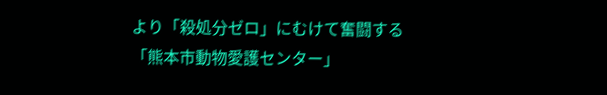より「殺処分ゼロ」にむけて奮闘する「熊本市動物愛護センター」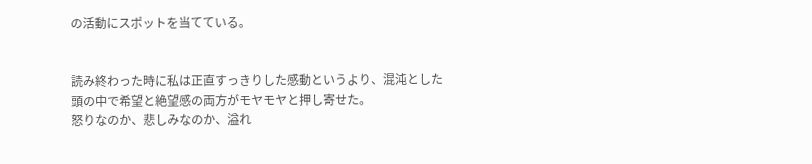の活動にスポットを当てている。


読み終わった時に私は正直すっきりした感動というより、混沌とした頭の中で希望と絶望感の両方がモヤモヤと押し寄せた。
怒りなのか、悲しみなのか、溢れ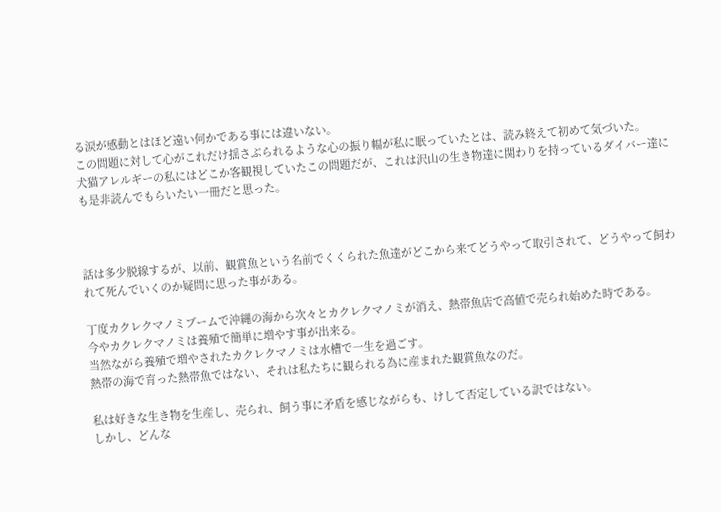る涙が感動とはほど遠い何かである事には違いない。
この問題に対して心がこれだけ揺さぶられるような心の振り幅が私に眠っていたとは、読み終えて初めて気づいた。
犬猫アレルギーの私にはどこか客観視していたこの問題だが、これは沢山の生き物達に関わりを持っているダイバー達にも是非読んでもらいたい一冊だと思った。



話は多少脱線するが、以前、観賞魚という名前でくくられた魚達がどこから来てどうやって取引されて、どうやって飼われて死んでいくのか疑問に思った事がある。

丁度カクレクマノミブームで沖縄の海から次々とカクレクマノミが消え、熱帯魚店で高値で売られ始めた時である。
今やカクレクマノミは養殖で簡単に増やす事が出来る。
当然ながら養殖で増やされたカクレクマノミは水槽で一生を過ごす。
熱帯の海で育った熱帯魚ではない、それは私たちに観られる為に産まれた観賞魚なのだ。

私は好きな生き物を生産し、売られ、飼う事に矛盾を感じながらも、けして否定している訳ではない。
しかし、どんな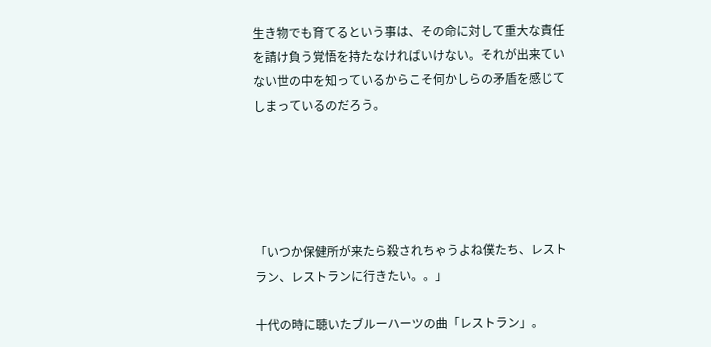生き物でも育てるという事は、その命に対して重大な責任を請け負う覚悟を持たなければいけない。それが出来ていない世の中を知っているからこそ何かしらの矛盾を感じてしまっているのだろう。





「いつか保健所が来たら殺されちゃうよね僕たち、レストラン、レストランに行きたい。。」

十代の時に聴いたブルーハーツの曲「レストラン」。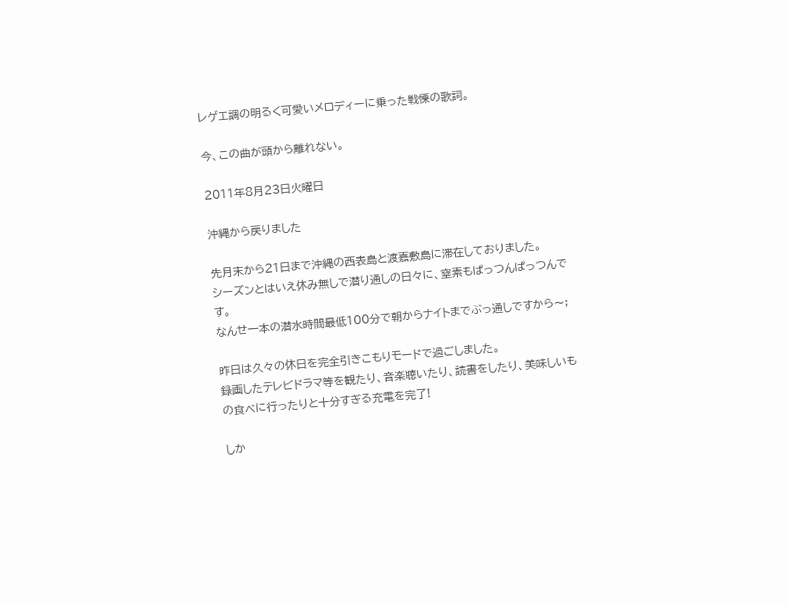レゲエ調の明るく可愛いメロディーに乗った戦慄の歌詞。

今、この曲が頭から離れない。

2011年8月23日火曜日

沖縄から戻りました

先月末から21日まで沖縄の西表島と渡嘉敷島に滞在しておりました。
シーズンとはいえ休み無しで潜り通しの日々に、窒素もぱっつんぱっつんです。
なんせ一本の潜水時間最低100分で朝からナイトまでぶっ通しですから〜;

昨日は久々の休日を完全引きこもりモードで過ごしました。
録画したテレビドラマ等を観たり、音楽聴いたり、読書をしたり、美味しいもの食べに行ったりと十分すぎる充電を完了!

しか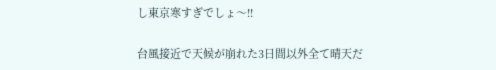し東京寒すぎでしょ〜!!

台風接近で天候が崩れた3日間以外全て晴天だ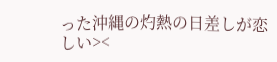った沖縄の灼熱の日差しが恋しい><